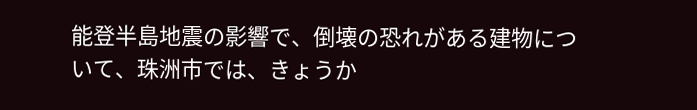能登半島地震の影響で、倒壊の恐れがある建物について、珠洲市では、きょうか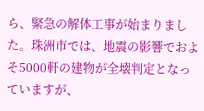ら、緊急の解体工事が始まりました。珠洲市では、地震の影響でおよそ5000軒の建物が全壊判定となっていますが、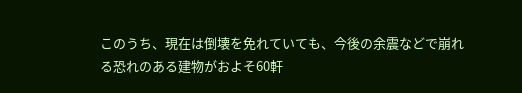このうち、現在は倒壊を免れていても、今後の余震などで崩れる恐れのある建物がおよそ60軒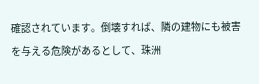確認されています。倒壊すれば、隣の建物にも被害を与える危険があるとして、珠洲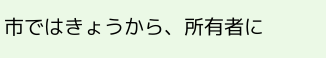市ではきょうから、所有者に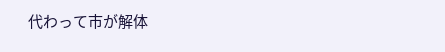代わって市が解体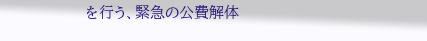を行う、緊急の公費解体